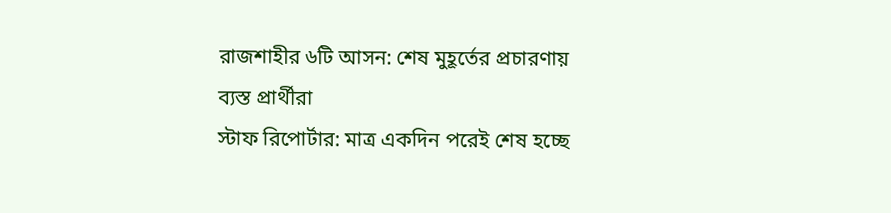রাজশাহীর ৬টি আসন: শেষ মুহূর্তের প্রচারণায় ব্যস্ত প্রার্থীরা
স্টাফ রিপোর্টার: মাত্র একদিন পরেই শেষ হচ্ছে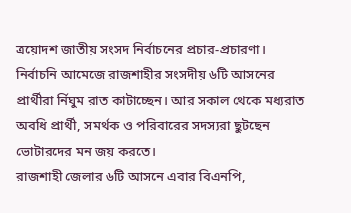ত্রয়োদশ জাতীয় সংসদ নির্বাচনের প্রচার-প্রচারণা। নির্বাচনি আমেজে রাজশাহীর সংসদীয় ৬টি আসনের প্রার্থীরা র্নিঘুম রাত কাটাচ্ছেন। আর সকাল থেকে মধ্যরাত অবধি প্রার্থী, সমর্থক ও পরিবারের সদস্যরা ছুটছেন ভোটারদের মন জয় করতে।
রাজশাহী জেলার ৬টি আসনে এবার বিএনপি,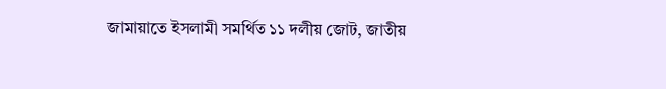জামায়াতে ইসলামী সমর্থিত ১১ দলীয় জোট, জাতীয়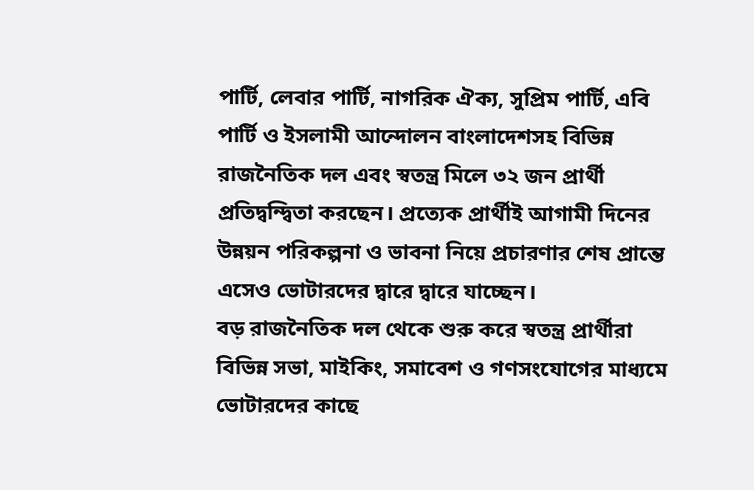পার্টি, লেবার পার্টি, নাগরিক ঐক্য, সুপ্রিম পার্টি, এবি পার্টি ও ইসলামী আন্দোলন বাংলাদেশসহ বিভিন্ন রাজনৈতিক দল এবং স্বতন্ত্র মিলে ৩২ জন প্রার্থী প্রতিদ্বন্দ্বিতা করছেন। প্রত্যেক প্রার্থীই আগামী দিনের উন্নয়ন পরিকল্পনা ও ভাবনা নিয়ে প্রচারণার শেষ প্রান্তে এসেও ভোটারদের দ্বারে দ্বারে যাচ্ছেন।
বড় রাজনৈতিক দল থেকে শুরু করে স্বতন্ত্র প্রার্থীরা বিভিন্ন সভা, মাইকিং, সমাবেশ ও গণসংযোগের মাধ্যমে ভোটারদের কাছে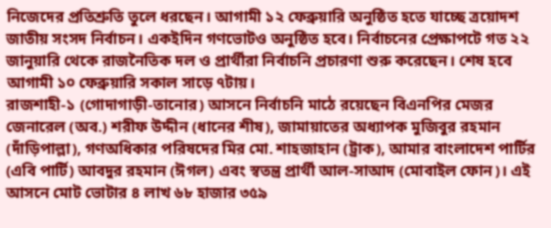নিজেদের প্রতিশ্রুতি তুলে ধরছেন। আগামী ১২ ফেব্রুয়ারি অনুষ্ঠিত হতে যাচ্ছে ত্রয়োদশ জাতীয় সংসদ নির্বাচন। একইদিন গণভোটও অনুষ্ঠিত হবে। নির্বাচনের প্রেক্ষাপটে গত ২২ জানুয়ারি থেকে রাজনৈতিক দল ও প্রার্থীরা নির্বাচনি প্রচারণা শুরু করেছেন। শেষ হবে আগামী ১০ ফেব্রুয়ারি সকাল সাড়ে ৭টায়।
রাজশাহী-১ (গোদাগাড়ী-তানোর) আসনে নির্বাচনি মাঠে রয়েছেন বিএনপির মেজর জেনারেল (অব.) শরীফ উদ্দীন (ধানের শীষ), জামায়াতের অধ্যাপক মুজিবুর রহমান (দাঁড়িপাল্লা), গণঅধিকার পরিষদের মির মো. শাহজাহান (ট্রাক), আমার বাংলাদেশ পার্টির (এবি পার্টি) আবদুর রহমান (ঈগল) এবং স্বতন্ত্র প্রার্থী আল-সাআদ (মোবাইল ফোন)। এই আসনে মোট ভোটার ৪ লাখ ৬৮ হাজার ৩৫৯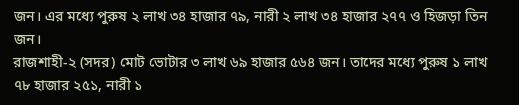জন। এর মধ্যে পুরুষ ২ লাখ ৩৪ হাজার ৭৯, নারী ২ লাখ ৩৪ হাজার ২৭৭ ও হিজড়া তিন জন।
রাজশাহী-২ (সদর) মোট ভোটার ৩ লাখ ৬৯ হাজার ৫৬৪ জন। তাদের মধ্যে পুরুষ ১ লাখ ৭৮ হাজার ২৫১, নারী ১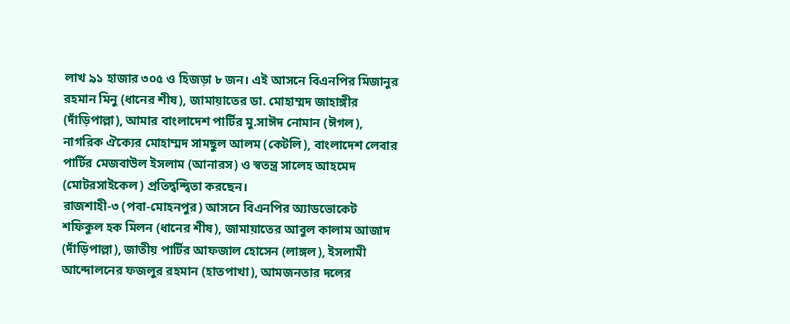লাখ ৯১ হাজার ৩০৫ ও হিজড়া ৮ জন। এই আসনে বিএনপির মিজানুর রহমান মিনু (ধানের শীষ), জামায়াতের ডা. মোহাম্মদ জাহাঙ্গীর (দাঁড়িপাল্লা), আমার বাংলাদেশ পার্টির মু.সাঈদ নোমান (ঈগল), নাগরিক ঐক্যের মোহাম্মদ সামছুল আলম (কেটলি), বাংলাদেশ লেবার পার্টির মেজবাউল ইসলাম (আনারস) ও স্বতন্ত্র সালেহ আহমেদ (মোটরসাইকেল) প্রতিদ্বন্দ্বিতা করছেন।
রাজশাহী-৩ (পবা-মোহনপুর) আসনে বিএনপির অ্যাডভোকেট শফিকুল হক মিলন (ধানের শীষ), জামায়াতের আবুল কালাম আজাদ (দাঁড়িপাল্লা), জাতীয় পার্টির আফজাল হোসেন (লাঙ্গল), ইসলামী আন্দোলনের ফজলুর রহমান (হাতপাখা), আমজনতার দলের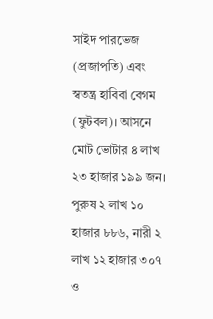সাইদ পারভেজ (প্রজাপতি) এবং স্বতন্ত্র হাবিবা বেগম (ফুটবল)। আসনে মোট ভোটার ৪ লাখ ২৩ হাজার ১৯৯ জন। পুরুষ ২ লাখ ১০ হাজার ৮৮৬, নারী ২ লাখ ১২ হাজার ৩০৭ ও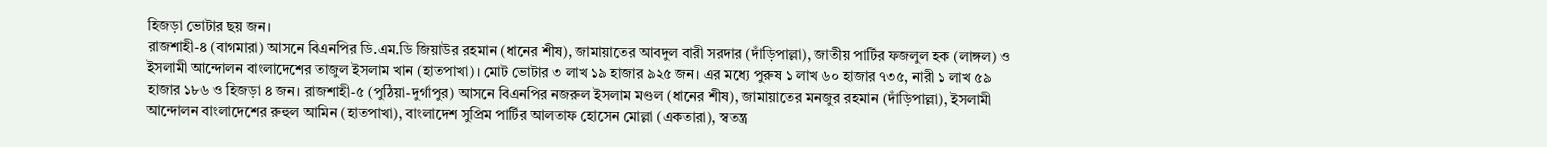হিজড়া ভোটার ছয় জন।
রাজশাহী-৪ (বাগমারা) আসনে বিএনপির ডি.এম.ডি জিয়াউর রহমান (ধানের শীষ), জামায়াতের আবদুল বারী সরদার (দাঁড়িপাল্লা), জাতীয় পার্টির ফজলুল হক (লাঙ্গল) ও ইসলামী আন্দোলন বাংলাদেশের তাজুল ইসলাম খান (হাতপাখা)। মোট ভোটার ৩ লাখ ১৯ হাজার ৯২৫ জন। এর মধ্যে পুরুষ ১ লাখ ৬০ হাজার ৭৩৫, নারী ১ লাখ ৫৯ হাজার ১৮৬ ও হিজড়া ৪ জন। রাজশাহী-৫ (পুঠিয়া-দুর্গাপুর) আসনে বিএনপির নজরুল ইসলাম মণ্ডল (ধানের শীষ), জামায়াতের মনজুর রহমান (দাঁড়িপাল্লা), ইসলামী আন্দোলন বাংলাদেশের রুহুল আমিন (হাতপাখা), বাংলাদেশ সুপ্রিম পার্টির আলতাফ হোসেন মোল্লা (একতারা), স্বতন্ত্র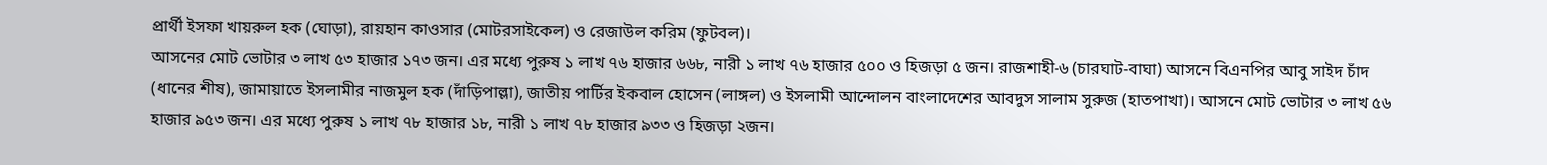প্রার্থী ইসফা খায়রুল হক (ঘোড়া), রায়হান কাওসার (মোটরসাইকেল) ও রেজাউল করিম (ফুটবল)।
আসনের মোট ভোটার ৩ লাখ ৫৩ হাজার ১৭৩ জন। এর মধ্যে পুরুষ ১ লাখ ৭৬ হাজার ৬৬৮, নারী ১ লাখ ৭৬ হাজার ৫০০ ও হিজড়া ৫ জন। রাজশাহী-৬ (চারঘাট-বাঘা) আসনে বিএনপির আবু সাইদ চাঁদ (ধানের শীষ), জামায়াতে ইসলামীর নাজমুল হক (দাঁড়িপাল্লা), জাতীয় পার্টির ইকবাল হোসেন (লাঙ্গল) ও ইসলামী আন্দোলন বাংলাদেশের আবদুস সালাম সুরুজ (হাতপাখা)। আসনে মোট ভোটার ৩ লাখ ৫৬ হাজার ৯৫৩ জন। এর মধ্যে পুরুষ ১ লাখ ৭৮ হাজার ১৮, নারী ১ লাখ ৭৮ হাজার ৯৩৩ ও হিজড়া ২জন।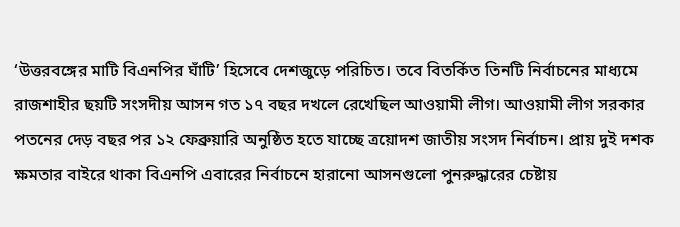‘উত্তরবঙ্গের মাটি বিএনপির ঘাঁটি’ হিসেবে দেশজুড়ে পরিচিত। তবে বিতর্কিত তিনটি নির্বাচনের মাধ্যমে রাজশাহীর ছয়টি সংসদীয় আসন গত ১৭ বছর দখলে রেখেছিল আওয়ামী লীগ। আওয়ামী লীগ সরকার পতনের দেড় বছর পর ১২ ফেব্রুয়ারি অনুষ্ঠিত হতে যাচ্ছে ত্রয়োদশ জাতীয় সংসদ নির্বাচন। প্রায় দুই দশক ক্ষমতার বাইরে থাকা বিএনপি এবারের নির্বাচনে হারানো আসনগুলো পুনরুদ্ধারের চেষ্টায়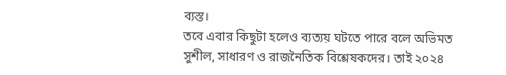ব্যস্ত।
তবে এবার কিছুটা হলেও ব্যত্যয় ঘটতে পারে বলে অভিমত সুশীল, সাধারণ ও রাজনৈতিক বিশ্লেষকদের। তাই ২০২৪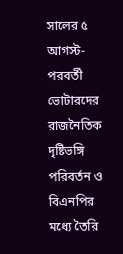সালের ৫ আগস্ট-পরবর্তী ভোটারদের রাজনৈতিক দৃষ্টিভঙ্গি পরিবর্তন ও বিএনপির মধ্যে তৈরি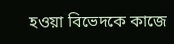হওয়া বিভেদকে কাজে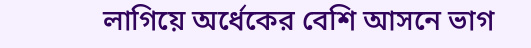লাগিয়ে অর্ধেকের বেশি আসনে ভাগ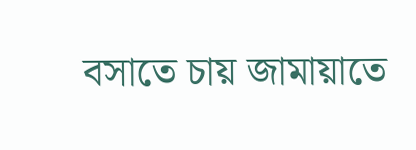বসাতে চায় জামায়াতে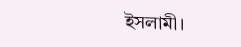ইসলামী।